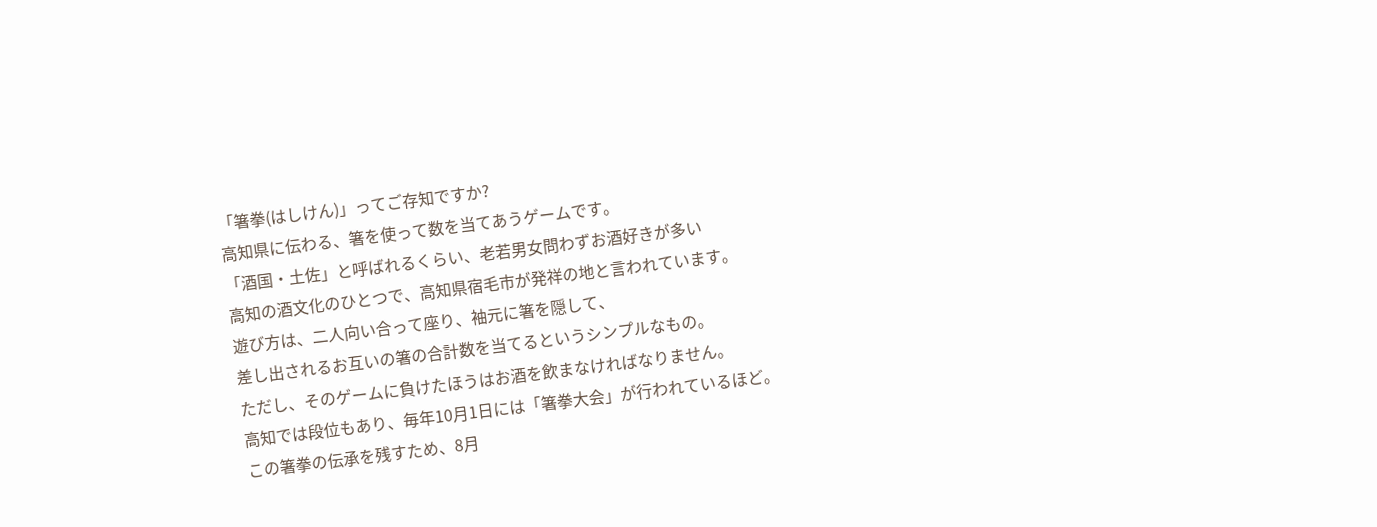「箸拳(はしけん)」ってご存知ですか?
高知県に伝わる、箸を使って数を当てあうゲームです。
「酒国・土佐」と呼ばれるくらい、老若男女問わずお酒好きが多い
高知の酒文化のひとつで、高知県宿毛市が発祥の地と言われています。
遊び方は、二人向い合って座り、袖元に箸を隠して、
差し出されるお互いの箸の合計数を当てるというシンプルなもの。
ただし、そのゲームに負けたほうはお酒を飲まなければなりません。
高知では段位もあり、毎年10月1日には「箸拳大会」が行われているほど。
この箸拳の伝承を残すため、8月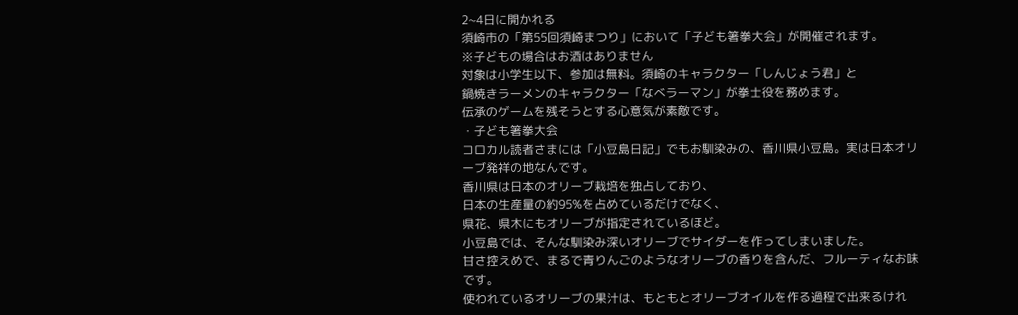2~4日に開かれる
須崎市の「第55回須崎まつり」において「子ども箸拳大会」が開催されます。
※子どもの場合はお酒はありません
対象は小学生以下、参加は無料。須崎のキャラクター「しんじょう君」と
鍋焼きラーメンのキャラクター「なべラーマン」が拳士役を務めます。
伝承のゲームを残そうとする心意気が素敵です。
・子ども箸拳大会
コロカル読者さまには「小豆島日記」でもお馴染みの、香川県小豆島。実は日本オリーブ発祥の地なんです。
香川県は日本のオリーブ栽培を独占しており、
日本の生産量の約95%を占めているだけでなく、
県花、県木にもオリーブが指定されているほど。
小豆島では、そんな馴染み深いオリーブでサイダーを作ってしまいました。
甘さ控えめで、まるで青りんごのようなオリーブの香りを含んだ、フルーティなお味です。
使われているオリーブの果汁は、もともとオリーブオイルを作る過程で出来るけれ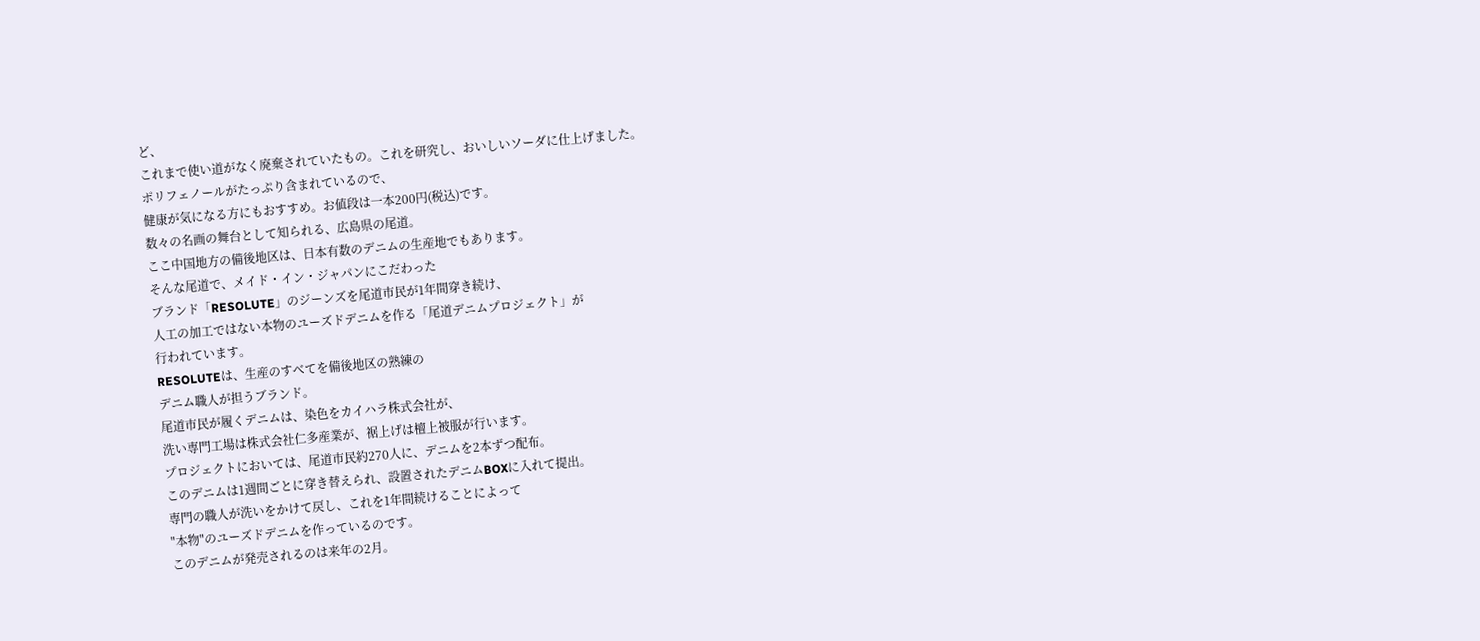ど、
これまで使い道がなく廃棄されていたもの。これを研究し、おいしいソーダに仕上げました。
ポリフェノールがたっぷり含まれているので、
健康が気になる方にもおすすめ。お値段は一本200円(税込)です。
数々の名画の舞台として知られる、広島県の尾道。
ここ中国地方の備後地区は、日本有数のデニムの生産地でもあります。
そんな尾道で、メイド・イン・ジャパンにこだわった
ブランド「RESOLUTE」のジーンズを尾道市民が1年間穿き続け、
人工の加工ではない本物のユーズドデニムを作る「尾道デニムプロジェクト」が
行われています。
RESOLUTEは、生産のすべてを備後地区の熟練の
デニム職人が担うブランド。
尾道市民が履くデニムは、染色をカイハラ株式会社が、
洗い専門工場は株式会社仁多産業が、裾上げは檀上被服が行います。
プロジェクトにおいては、尾道市民約270人に、デニムを2本ずつ配布。
このデニムは1週間ごとに穿き替えられ、設置されたデニムBOXに入れて提出。
専門の職人が洗いをかけて戻し、これを1年間続けることによって
"本物"のユーズドデニムを作っているのです。
このデニムが発売されるのは来年の2月。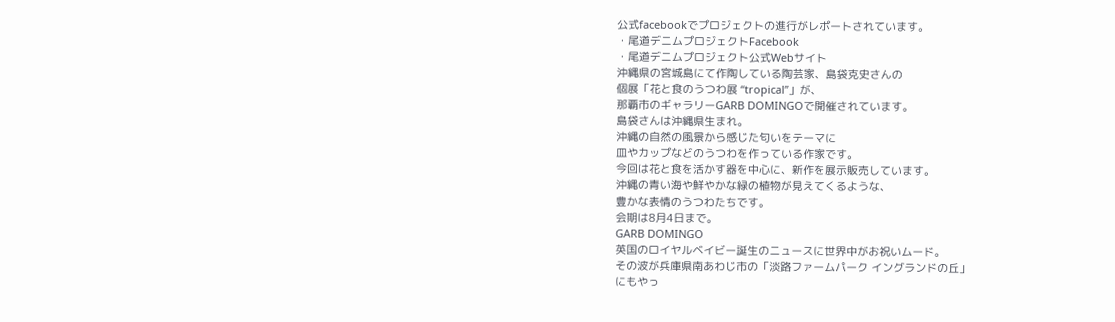公式facebookでプロジェクトの進行がレポートされています。
・尾道デニムプロジェクトFacebook
・尾道デニムプロジェクト公式Webサイト
沖縄県の宮城島にて作陶している陶芸家、島袋克史さんの
個展「花と食のうつわ展 “tropical”」が、
那覇市のギャラリーGARB DOMINGOで開催されています。
島袋さんは沖縄県生まれ。
沖縄の自然の風景から感じた匂いをテーマに
皿やカップなどのうつわを作っている作家です。
今回は花と食を活かす器を中心に、新作を展示販売しています。
沖縄の青い海や鮮やかな緑の植物が見えてくるような、
豊かな表情のうつわたちです。
会期は8月4日まで。
GARB DOMINGO
英国のロイヤルベイビー誕生のニュースに世界中がお祝いムード。
その波が兵庫県南あわじ市の「淡路ファームパーク イングランドの丘」
にもやっ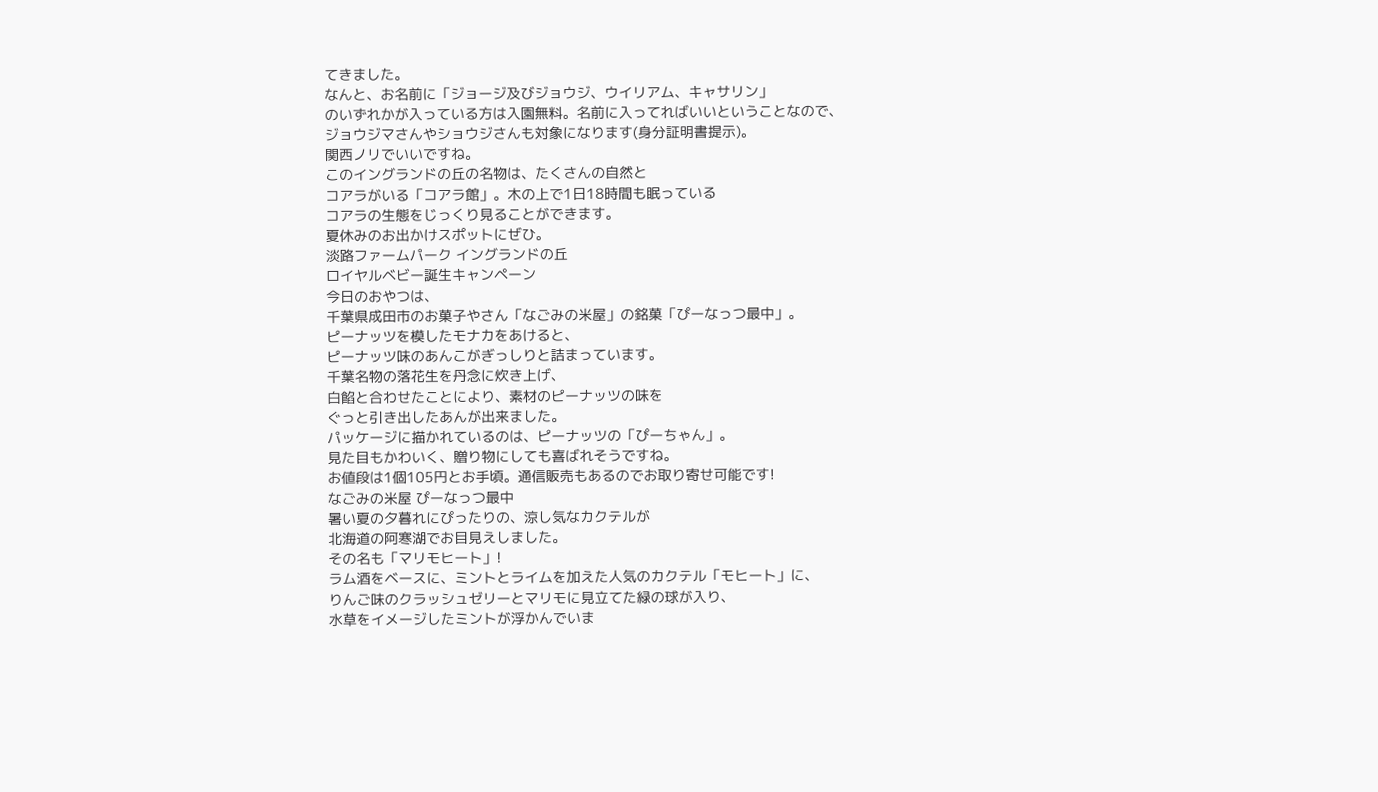てきました。
なんと、お名前に「ジョージ及びジョウジ、ウイリアム、キャサリン」
のいずれかが入っている方は入園無料。名前に入ってればいいということなので、
ジョウジマさんやショウジさんも対象になります(身分証明書提示)。
関西ノリでいいですね。
このイングランドの丘の名物は、たくさんの自然と
コアラがいる「コアラ館」。木の上で1日18時間も眠っている
コアラの生態をじっくり見ることができます。
夏休みのお出かけスポットにぜひ。
淡路ファームパーク イングランドの丘
ロイヤルベビー誕生キャンペーン
今日のおやつは、
千葉県成田市のお菓子やさん「なごみの米屋」の銘菓「ぴーなっつ最中」。
ピーナッツを模したモナカをあけると、
ピーナッツ味のあんこがぎっしりと詰まっています。
千葉名物の落花生を丹念に炊き上げ、
白餡と合わせたことにより、素材のピーナッツの味を
ぐっと引き出したあんが出来ました。
パッケージに描かれているのは、ピーナッツの「ぴーちゃん」。
見た目もかわいく、贈り物にしても喜ばれそうですね。
お値段は1個105円とお手頃。通信販売もあるのでお取り寄せ可能です!
なごみの米屋 ぴーなっつ最中
暑い夏の夕暮れにぴったりの、涼し気なカクテルが
北海道の阿寒湖でお目見えしました。
その名も「マリモヒート」!
ラム酒をベースに、ミントとライムを加えた人気のカクテル「モヒート」に、
りんご味のクラッシュゼリーとマリモに見立てた緑の球が入り、
水草をイメージしたミントが浮かんでいま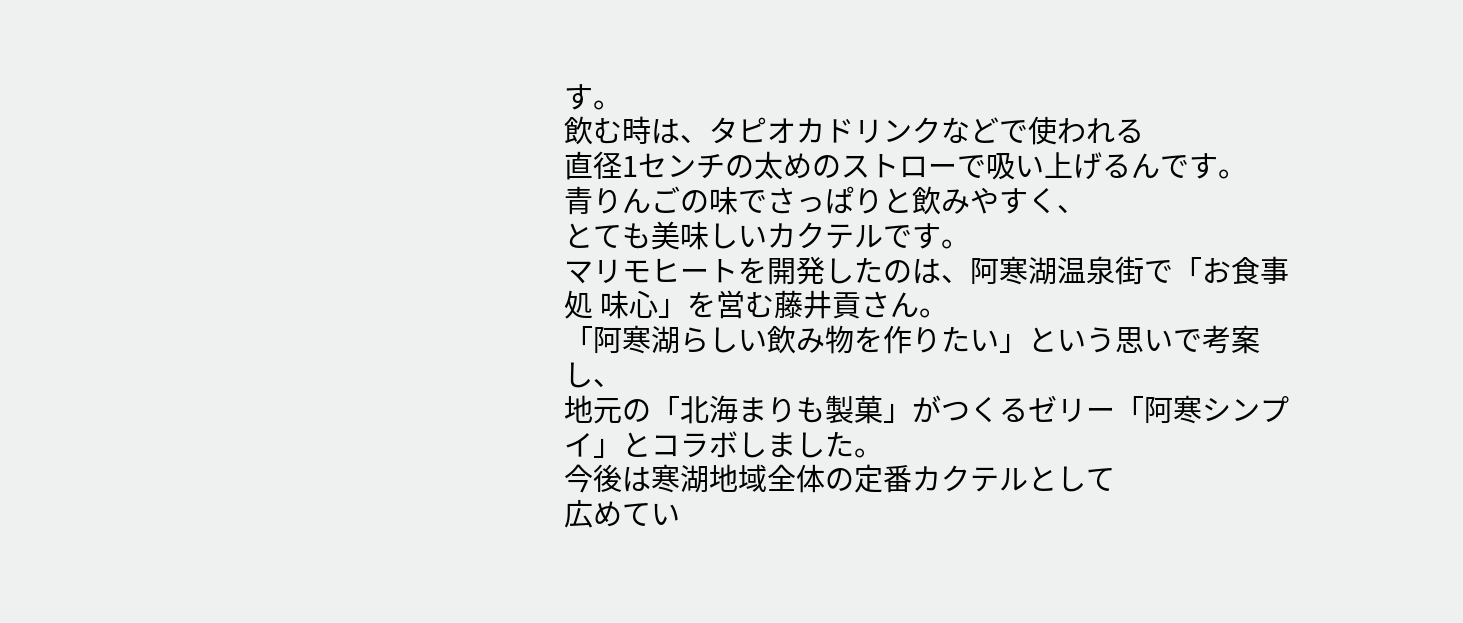す。
飲む時は、タピオカドリンクなどで使われる
直径1センチの太めのストローで吸い上げるんです。
青りんごの味でさっぱりと飲みやすく、
とても美味しいカクテルです。
マリモヒートを開発したのは、阿寒湖温泉街で「お食事処 味心」を営む藤井貢さん。
「阿寒湖らしい飲み物を作りたい」という思いで考案し、
地元の「北海まりも製菓」がつくるゼリー「阿寒シンプイ」とコラボしました。
今後は寒湖地域全体の定番カクテルとして
広めてい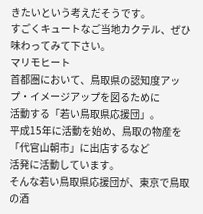きたいという考えだそうです。
すごくキュートなご当地カクテル、ぜひ味わってみて下さい。
マリモヒート
首都圏において、鳥取県の認知度アップ・イメージアップを図るために
活動する「若い鳥取県応援団」。
平成15年に活動を始め、鳥取の物産を「代官山朝市」に出店するなど
活発に活動しています。
そんな若い鳥取県応援団が、東京で鳥取の酒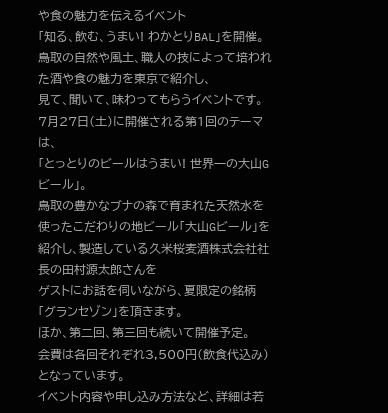や食の魅力を伝えるイベント
「知る、飲む、うまい! わかとりBAL」を開催。
鳥取の自然や風土、職人の技によって培われた酒や食の魅力を東京で紹介し、
見て、聞いて、味わってもらうイベントです。
7月27日(土)に開催される第1回のテーマは、
「とっとりのビールはうまい! 世界一の大山Gビール」。
鳥取の豊かなブナの森で育まれた天然水を使ったこだわりの地ビール「大山Gビール」を
紹介し、製造している久米桜麦酒株式会社社長の田村源太郎さんを
ゲストにお話を伺いながら、夏限定の銘柄「グランセゾン」を頂きます。
ほか、第二回、第三回も続いて開催予定。
会費は各回それぞれ3,500円(飲食代込み)となっています。
イベント内容や申し込み方法など、詳細は若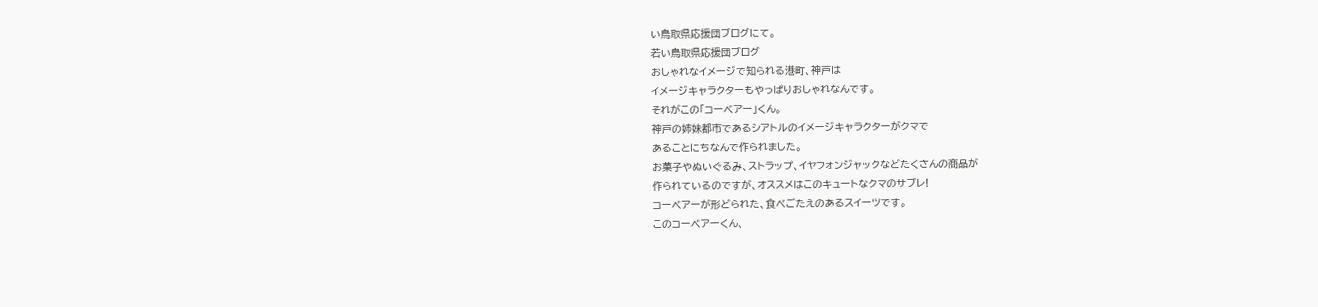い鳥取県応援団ブログにて。
若い鳥取県応援団ブログ
おしゃれなイメージで知られる港町、神戸は
イメージキャラクターもやっぱりおしゃれなんです。
それがこの「コーベアー」くん。
神戸の姉妹都市であるシアトルのイメージキャラクターがクマで
あることにちなんで作られました。
お菓子やぬいぐるみ、ストラップ、イヤフォンジャックなどたくさんの商品が
作られているのですが、オススメはこのキュートなクマのサブレ!
コーベアーが形どられた、食べごたえのあるスイーツです。
このコーベアーくん、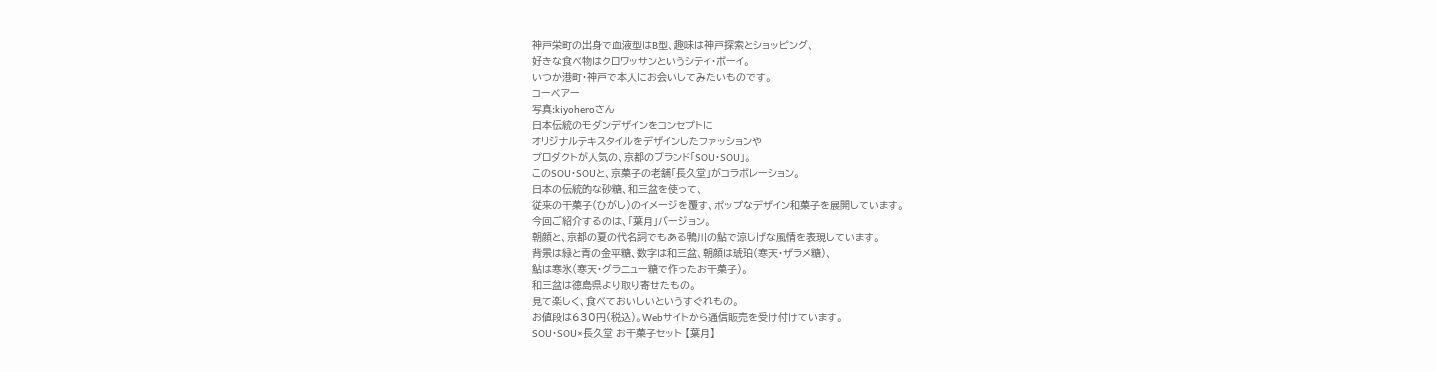神戸栄町の出身で血液型はB型、趣味は神戸探索とショッピング、
好きな食べ物はクロワッサンというシティ・ボーイ。
いつか港町・神戸で本人にお会いしてみたいものです。
コーベアー
写真:kiyoheroさん
日本伝統のモダンデザインをコンセプトに
オリジナルテキスタイルをデザインしたファッションや
プロダクトが人気の、京都のブランド「SOU・SOU」。
このSOU・SOUと、京菓子の老舗「長久堂」がコラボレーション。
日本の伝統的な砂糖、和三盆を使って、
従来の干菓子(ひがし)のイメージを覆す、ポップなデザイン和菓子を展開しています。
今回ご紹介するのは、「葉月」バージョン。
朝顔と、京都の夏の代名詞でもある鴨川の鮎で涼しげな風情を表現しています。
背景は緑と青の金平糖、数字は和三盆、朝顔は琥珀(寒天・ザラメ糖)、
鮎は寒氷(寒天・グラニュー糖で作ったお干菓子)。
和三盆は徳島県より取り寄せたもの。
見て楽しく、食べておいしいというすぐれもの。
お値段は630円(税込)。Webサイトから通信販売を受け付けています。
SOU・SOU×長久堂 お干菓子セット 【葉月】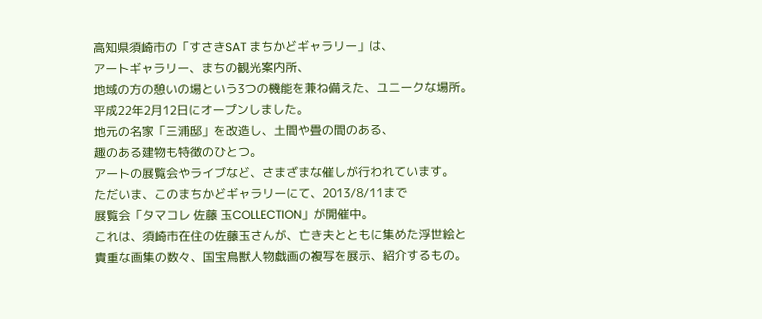高知県須崎市の「すさきSAT まちかどギャラリー」は、
アートギャラリー、まちの観光案内所、
地域の方の憩いの場という3つの機能を兼ね備えた、ユニークな場所。
平成22年2月12日にオープンしました。
地元の名家「三浦邸」を改造し、土間や畳の間のある、
趣のある建物も特徴のひとつ。
アートの展覧会やライブなど、さまざまな催しが行われています。
ただいま、このまちかどギャラリーにて、2013/8/11まで
展覧会「タマコレ 佐藤 玉COLLECTION」が開催中。
これは、須崎市在住の佐藤玉さんが、亡き夫とともに集めた浮世絵と
貴重な画集の数々、国宝鳥獣人物戯画の複写を展示、紹介するもの。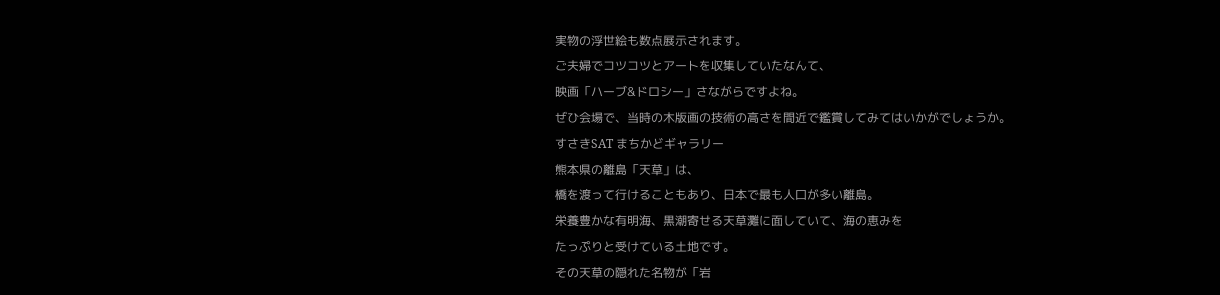実物の浮世絵も数点展示されます。
ご夫婦でコツコツとアートを収集していたなんて、
映画「ハーブ&ドロシー」さながらですよね。
ぜひ会場で、当時の木版画の技術の高さを間近で鑑賞してみてはいかがでしょうか。
すさきSAT まちかどギャラリー
熊本県の離島「天草」は、
橋を渡って行けることもあり、日本で最も人口が多い離島。
栄養豊かな有明海、黒潮寄せる天草灘に面していて、海の恵みを
たっぷりと受けている土地です。
その天草の隠れた名物が「岩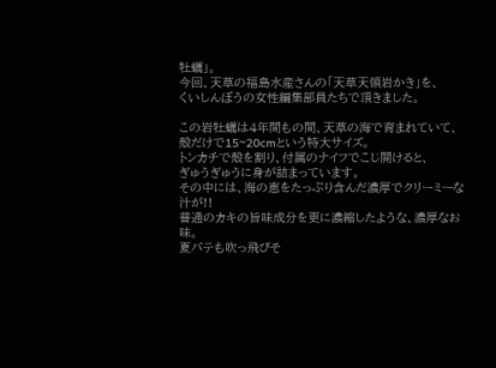牡蠣」。
今回、天草の福島水産さんの「天草天領岩かき」を、
くいしんぼうの女性編集部員たちで頂きました。

この岩牡蠣は4年間もの間、天草の海で育まれていて、
殻だけで15~20cmという特大サイズ。
トンカチで殻を割り、付属のナイフでこじ開けると、
ぎゅうぎゅうに身が詰まっています。
その中には、海の恵をたっぷり含んだ濃厚でクリーミーな汁が!!
普通のカキの旨味成分を更に濃縮したような、濃厚なお味。
夏バテも吹っ飛びそ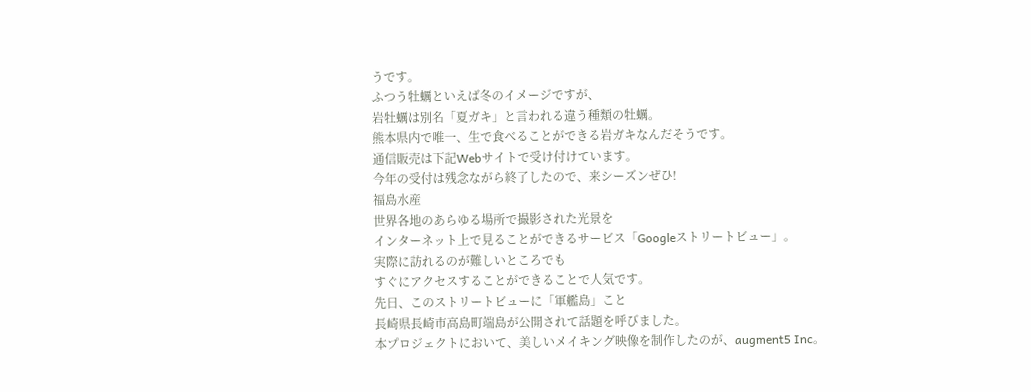うです。
ふつう牡蠣といえば冬のイメージですが、
岩牡蠣は別名「夏ガキ」と言われる違う種類の牡蠣。
熊本県内で唯一、生で食べることができる岩ガキなんだそうです。
通信販売は下記Webサイトで受け付けています。
今年の受付は残念ながら終了したので、来シーズンぜひ!
福島水産
世界各地のあらゆる場所で撮影された光景を
インターネット上で見ることができるサービス「Googleストリートビュー」。
実際に訪れるのが難しいところでも
すぐにアクセスすることができることで人気です。
先日、このストリートビューに「軍艦島」こと
長崎県長崎市高島町端島が公開されて話題を呼びました。
本プロジェクトにおいて、美しいメイキング映像を制作したのが、augment5 Inc。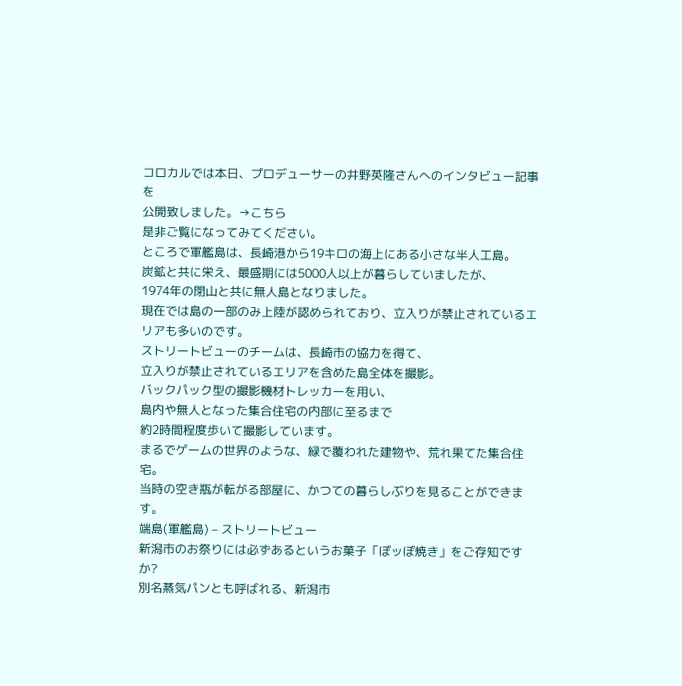コロカルでは本日、プロデューサーの井野英隆さんへのインタビュー記事を
公開致しました。→こちら
是非ご覧になってみてください。
ところで軍艦島は、長崎港から19キロの海上にある小さな半人工島。
炭鉱と共に栄え、最盛期には5000人以上が暮らしていましたが、
1974年の閉山と共に無人島となりました。
現在では島の一部のみ上陸が認められており、立入りが禁止されているエリアも多いのです。
ストリートビューのチームは、長崎市の協力を得て、
立入りが禁止されているエリアを含めた島全体を撮影。
バックパック型の撮影機材トレッカーを用い、
島内や無人となった集合住宅の内部に至るまで
約2時間程度歩いて撮影しています。
まるでゲームの世界のような、緑で覆われた建物や、荒れ果てた集合住宅。
当時の空き瓶が転がる部屋に、かつての暮らしぶりを見ることができます。
端島(軍艦島) – ストリートビュー
新潟市のお祭りには必ずあるというお菓子「ぽッぽ焼き」をご存知ですか?
別名蒸気パンとも呼ばれる、新潟市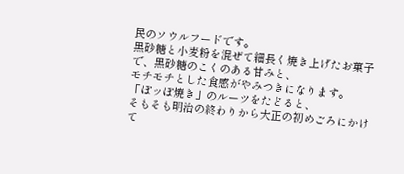民のソウルフードです。
黒砂糖と小麦粉を混ぜて細長く焼き上げたお菓子で、黒砂糖のこくのある甘みと、
モチモチとした食感がやみつきになります。
「ぽッぽ焼き」のルーツをたどると、
そもそも明治の終わりから大正の初めごろにかけて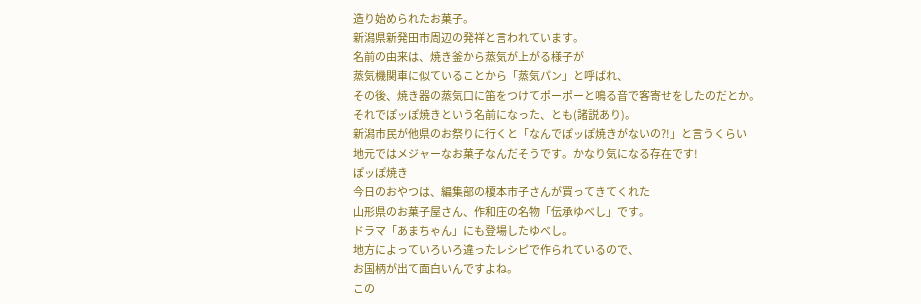造り始められたお菓子。
新潟県新発田市周辺の発祥と言われています。
名前の由来は、焼き釜から蒸気が上がる様子が
蒸気機関車に似ていることから「蒸気パン」と呼ばれ、
その後、焼き器の蒸気口に笛をつけてポーポーと鳴る音で客寄せをしたのだとか。
それでぽッぽ焼きという名前になった、とも(諸説あり)。
新潟市民が他県のお祭りに行くと「なんでぽッぽ焼きがないの?!」と言うくらい
地元ではメジャーなお菓子なんだそうです。かなり気になる存在です!
ぽッぽ焼き
今日のおやつは、編集部の榎本市子さんが買ってきてくれた
山形県のお菓子屋さん、作和庄の名物「伝承ゆべし」です。
ドラマ「あまちゃん」にも登場したゆべし。
地方によっていろいろ違ったレシピで作られているので、
お国柄が出て面白いんですよね。
この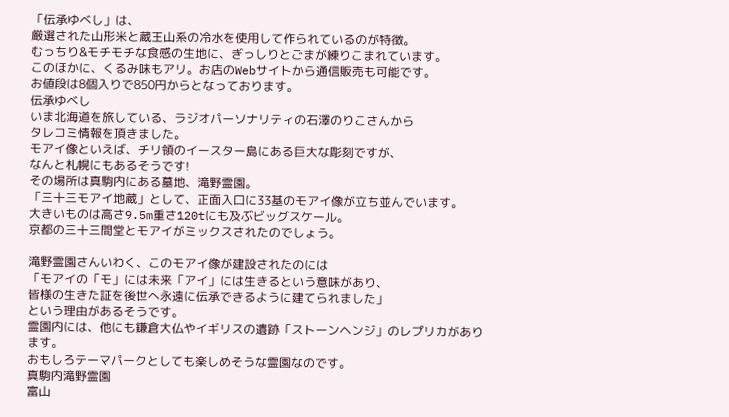「伝承ゆべし」は、
厳選された山形米と蔵王山系の冷水を使用して作られているのが特徴。
むっちり&モチモチな食感の生地に、ぎっしりとごまが練りこまれています。
このほかに、くるみ味もアリ。お店のWebサイトから通信販売も可能です。
お値段は8個入りで850円からとなっております。
伝承ゆべし
いま北海道を旅している、ラジオパーソナリティの石澤のりこさんから
タレコミ情報を頂きました。
モアイ像といえば、チリ領のイースター島にある巨大な彫刻ですが、
なんと札幌にもあるそうです!
その場所は真駒内にある墓地、滝野霊園。
「三十三モアイ地蔵」として、正面入口に33基のモアイ像が立ち並んでいます。
大きいものは高さ9.5m重さ120tにも及ぶビッグスケール。
京都の三十三間堂とモアイがミックスされたのでしょう。

滝野霊園さんいわく、このモアイ像が建設されたのには
「モアイの「モ」には未来「アイ」には生きるという意味があり、
皆様の生きた証を後世へ永遠に伝承できるように建てられました」
という理由があるそうです。
霊園内には、他にも鎌倉大仏やイギリスの遺跡「ストーンヘンジ」のレプリカがあります。
おもしろテーマパークとしても楽しめそうな霊園なのです。
真駒内滝野霊園
富山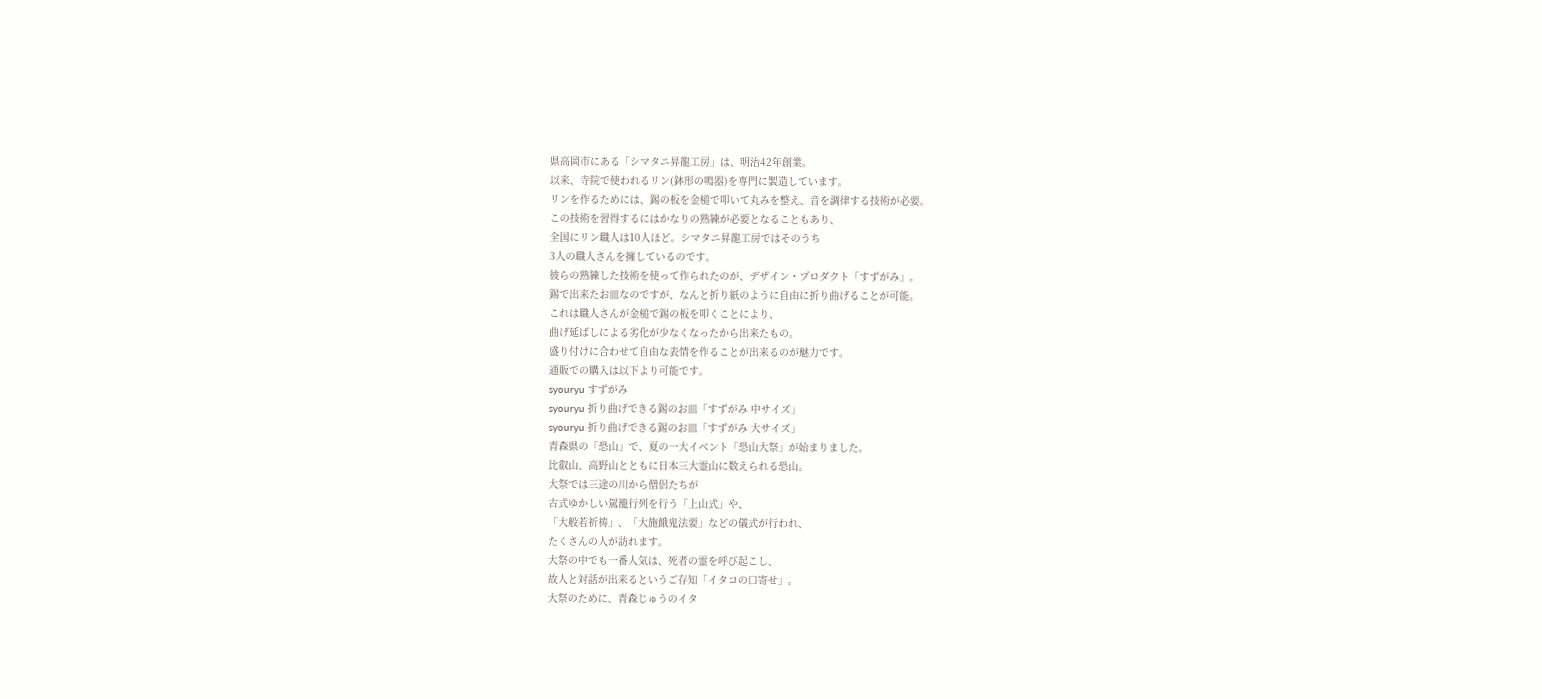県高岡市にある「シマタニ昇龍工房」は、明治42年創業。
以来、寺院で使われるリン(鉢形の鳴器)を専門に製造しています。
リンを作るためには、錫の板を金槌で叩いて丸みを整え、音を調律する技術が必要。
この技術を習得するにはかなりの熟練が必要となることもあり、
全国にリン職人は10人ほど。シマタニ昇龍工房ではそのうち
3人の職人さんを擁しているのです。
彼らの熟練した技術を使って作られたのが、デザイン・プロダクト「すずがみ」。
錫で出来たお皿なのですが、なんと折り紙のように自由に折り曲げることが可能。
これは職人さんが金槌で錫の板を叩くことにより、
曲げ延ばしによる劣化が少なくなったから出来たもの。
盛り付けに合わせて自由な表情を作ることが出来るのが魅力です。
通販での購入は以下より可能です。
syouryu すずがみ
syouryu 折り曲げできる錫のお皿「すずがみ 中サイズ」
syouryu 折り曲げできる錫のお皿「すずがみ 大サイズ」
青森県の「恐山」で、夏の一大イベント「恐山大祭」が始まりました。
比叡山、高野山とともに日本三大霊山に数えられる恐山。
大祭では三途の川から僧侶たちが
古式ゆかしい駕籠行列を行う「上山式」や、
「大般若祈祷」、「大施餓鬼法要」などの儀式が行われ、
たくさんの人が訪れます。
大祭の中でも一番人気は、死者の霊を呼び起こし、
故人と対話が出来るというご存知「イタコの口寄せ」。
大祭のために、青森じゅうのイタ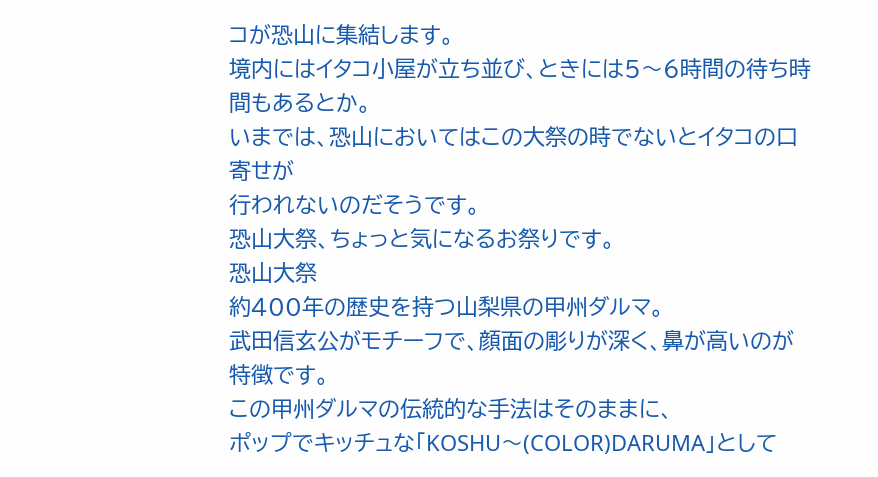コが恐山に集結します。
境内にはイタコ小屋が立ち並び、ときには5〜6時間の待ち時間もあるとか。
いまでは、恐山においてはこの大祭の時でないとイタコの口寄せが
行われないのだそうです。
恐山大祭、ちょっと気になるお祭りです。
恐山大祭
約400年の歴史を持つ山梨県の甲州ダルマ。
武田信玄公がモチーフで、顔面の彫りが深く、鼻が高いのが特徴です。
この甲州ダルマの伝統的な手法はそのままに、
ポップでキッチュな「KOSHU〜(COLOR)DARUMA」として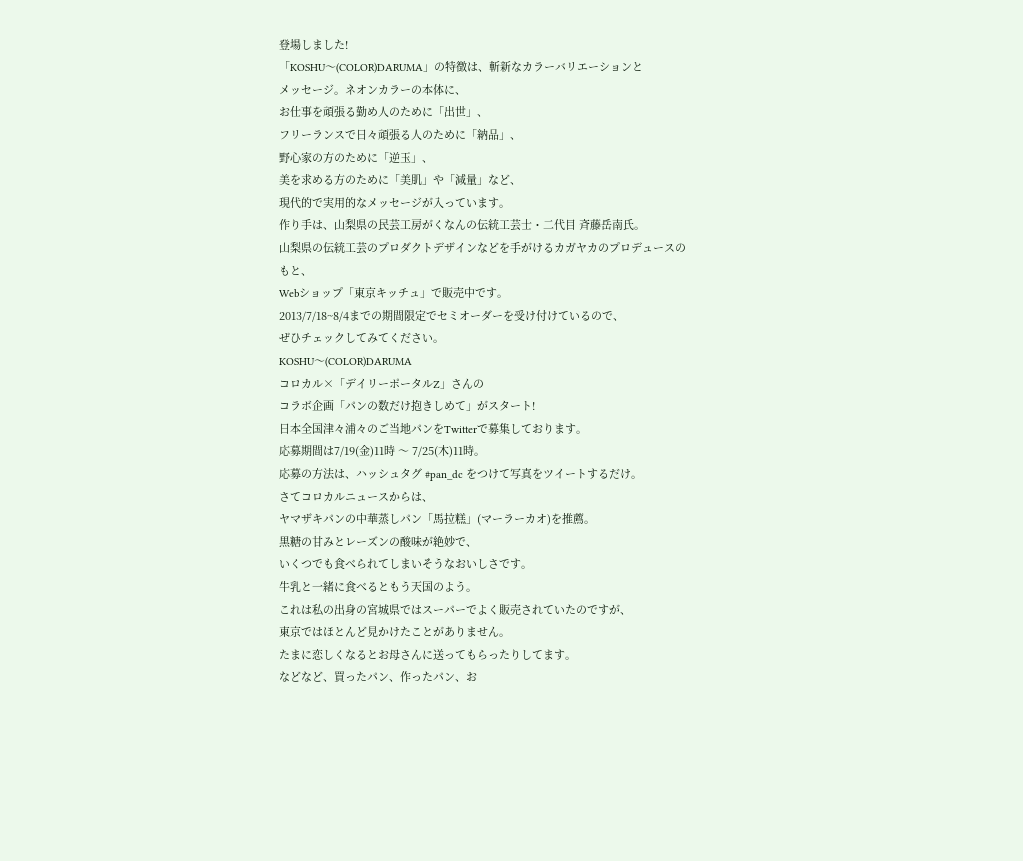登場しました!
「KOSHU〜(COLOR)DARUMA」の特徴は、斬新なカラーバリエーションと
メッセージ。ネオンカラーの本体に、
お仕事を頑張る勤め人のために「出世」、
フリーランスで日々頑張る人のために「納品」、
野心家の方のために「逆玉」、
美を求める方のために「美肌」や「減量」など、
現代的で実用的なメッセージが入っています。
作り手は、山梨県の民芸工房がくなんの伝統工芸士・二代目 斉藤岳南氏。
山梨県の伝統工芸のプロダクトデザインなどを手がけるカガヤカのプロデュースのもと、
Webショップ「東京キッチュ」で販売中です。
2013/7/18~8/4までの期間限定でセミオーダーを受け付けているので、
ぜひチェックしてみてください。
KOSHU〜(COLOR)DARUMA
コロカル×「デイリーポータルZ」さんの
コラボ企画「パンの数だけ抱きしめて」がスタート!
日本全国津々浦々のご当地パンをTwitterで募集しております。
応募期間は7/19(金)11時 〜 7/25(木)11時。
応募の方法は、ハッシュタグ #pan_dc をつけて写真をツイートするだけ。
さてコロカルニュースからは、
ヤマザキパンの中華蒸しパン「馬拉糕」(マーラーカオ)を推薦。
黒糖の甘みとレーズンの酸味が絶妙で、
いくつでも食べられてしまいそうなおいしさです。
牛乳と一緒に食べるともう天国のよう。
これは私の出身の宮城県ではスーパーでよく販売されていたのですが、
東京ではほとんど見かけたことがありません。
たまに恋しくなるとお母さんに送ってもらったりしてます。
などなど、買ったパン、作ったパン、お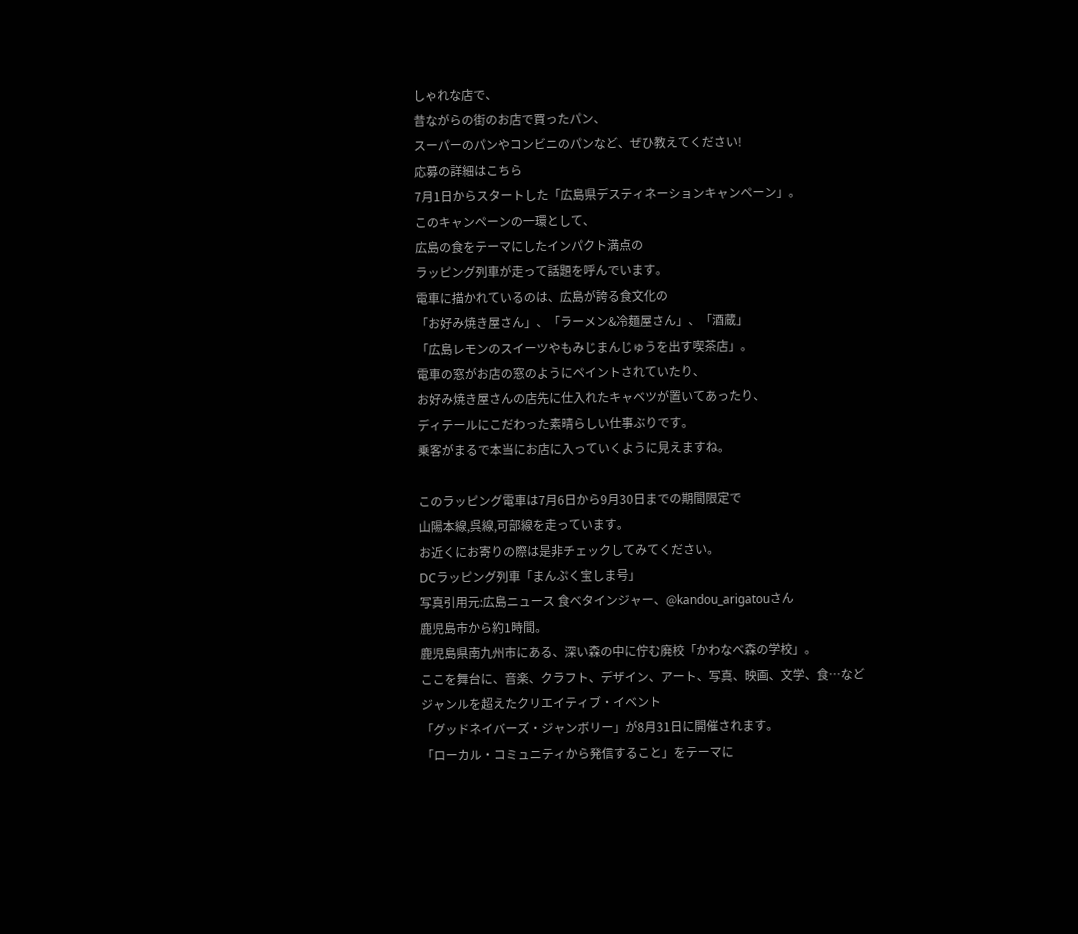しゃれな店で、
昔ながらの街のお店で買ったパン、
スーパーのパンやコンビニのパンなど、ぜひ教えてください!
応募の詳細はこちら
7月1日からスタートした「広島県デスティネーションキャンペーン」。
このキャンペーンの一環として、
広島の食をテーマにしたインパクト満点の
ラッピング列車が走って話題を呼んでいます。
電車に描かれているのは、広島が誇る食文化の
「お好み焼き屋さん」、「ラーメン&冷麺屋さん」、「酒蔵」
「広島レモンのスイーツやもみじまんじゅうを出す喫茶店」。
電車の窓がお店の窓のようにペイントされていたり、
お好み焼き屋さんの店先に仕入れたキャベツが置いてあったり、
ディテールにこだわった素晴らしい仕事ぶりです。
乗客がまるで本当にお店に入っていくように見えますね。

このラッピング電車は7月6日から9月30日までの期間限定で
山陽本線,呉線,可部線を走っています。
お近くにお寄りの際は是非チェックしてみてください。
DCラッピング列車「まんぷく宝しま号」
写真引用元:広島ニュース 食べタインジャー、@kandou_arigatouさん
鹿児島市から約1時間。
鹿児島県南九州市にある、深い森の中に佇む廃校「かわなべ森の学校」。
ここを舞台に、音楽、クラフト、デザイン、アート、写真、映画、文学、食…など
ジャンルを超えたクリエイティブ・イベント
「グッドネイバーズ・ジャンボリー」が8月31日に開催されます。
「ローカル・コミュニティから発信すること」をテーマに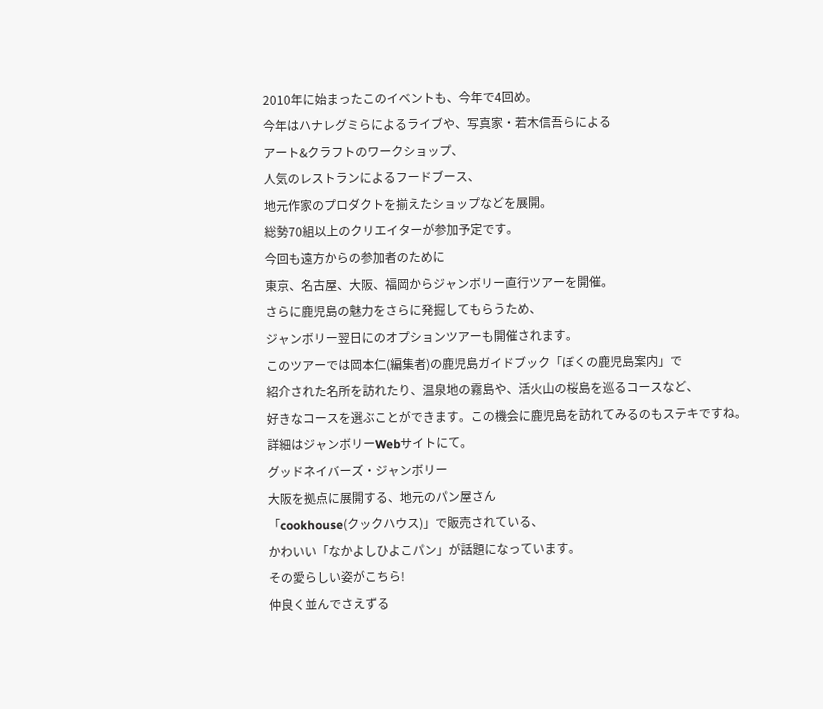2010年に始まったこのイベントも、今年で4回め。
今年はハナレグミらによるライブや、写真家・若木信吾らによる
アート&クラフトのワークショップ、
人気のレストランによるフードブース、
地元作家のプロダクトを揃えたショップなどを展開。
総勢70組以上のクリエイターが参加予定です。
今回も遠方からの参加者のために
東京、名古屋、大阪、福岡からジャンボリー直行ツアーを開催。
さらに鹿児島の魅力をさらに発掘してもらうため、
ジャンボリー翌日にのオプションツアーも開催されます。
このツアーでは岡本仁(編集者)の鹿児島ガイドブック「ぼくの鹿児島案内」で
紹介された名所を訪れたり、温泉地の霧島や、活火山の桜島を巡るコースなど、
好きなコースを選ぶことができます。この機会に鹿児島を訪れてみるのもステキですね。
詳細はジャンボリーWebサイトにて。
グッドネイバーズ・ジャンボリー
大阪を拠点に展開する、地元のパン屋さん
「cookhouse(クックハウス)」で販売されている、
かわいい「なかよしひよこパン」が話題になっています。
その愛らしい姿がこちら!
仲良く並んでさえずる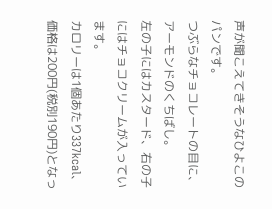声が聞こえてきそうなひよこのパンです。
つぶらなチョコレートの目に、アーモンドのくちばし。
左の子にはカスタード、右の子にはチョコクリームが入っています。
カロリーは1個あたり337kcal、価格は200円(税別190円)となっ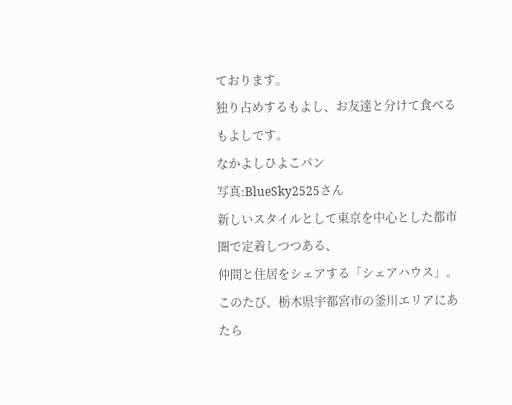ております。
独り占めするもよし、お友達と分けて食べるもよしです。
なかよしひよこパン
写真:BlueSky2525さん
新しいスタイルとして東京を中心とした都市圏で定着しつつある、
仲間と住居をシェアする「シェアハウス」。
このたび、栃木県宇都宮市の釜川エリアにあたら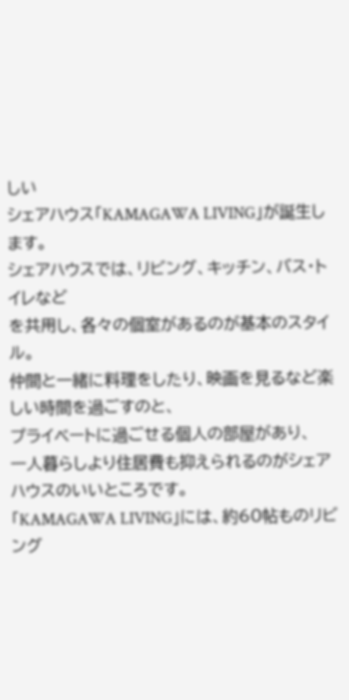しい
シェアハウス「KAMAGAWA LIVING」が誕生します。
シェアハウスでは、リビング、キッチン、バス・トイレなど
を共用し、各々の個室があるのが基本のスタイル。
仲間と一緒に料理をしたり、映画を見るなど楽しい時間を過ごすのと、
プライベートに過ごせる個人の部屋があり、
一人暮らしより住居費も抑えられるのがシェアハウスのいいところです。
「KAMAGAWA LIVING」には、約60帖ものリビング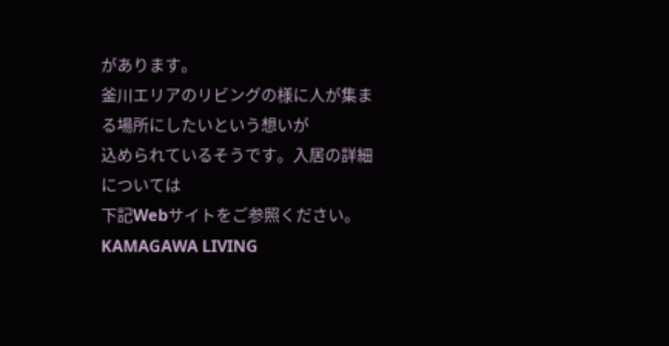があります。
釜川エリアのリビングの様に人が集まる場所にしたいという想いが
込められているそうです。入居の詳細については
下記Webサイトをご参照ください。
KAMAGAWA LIVING